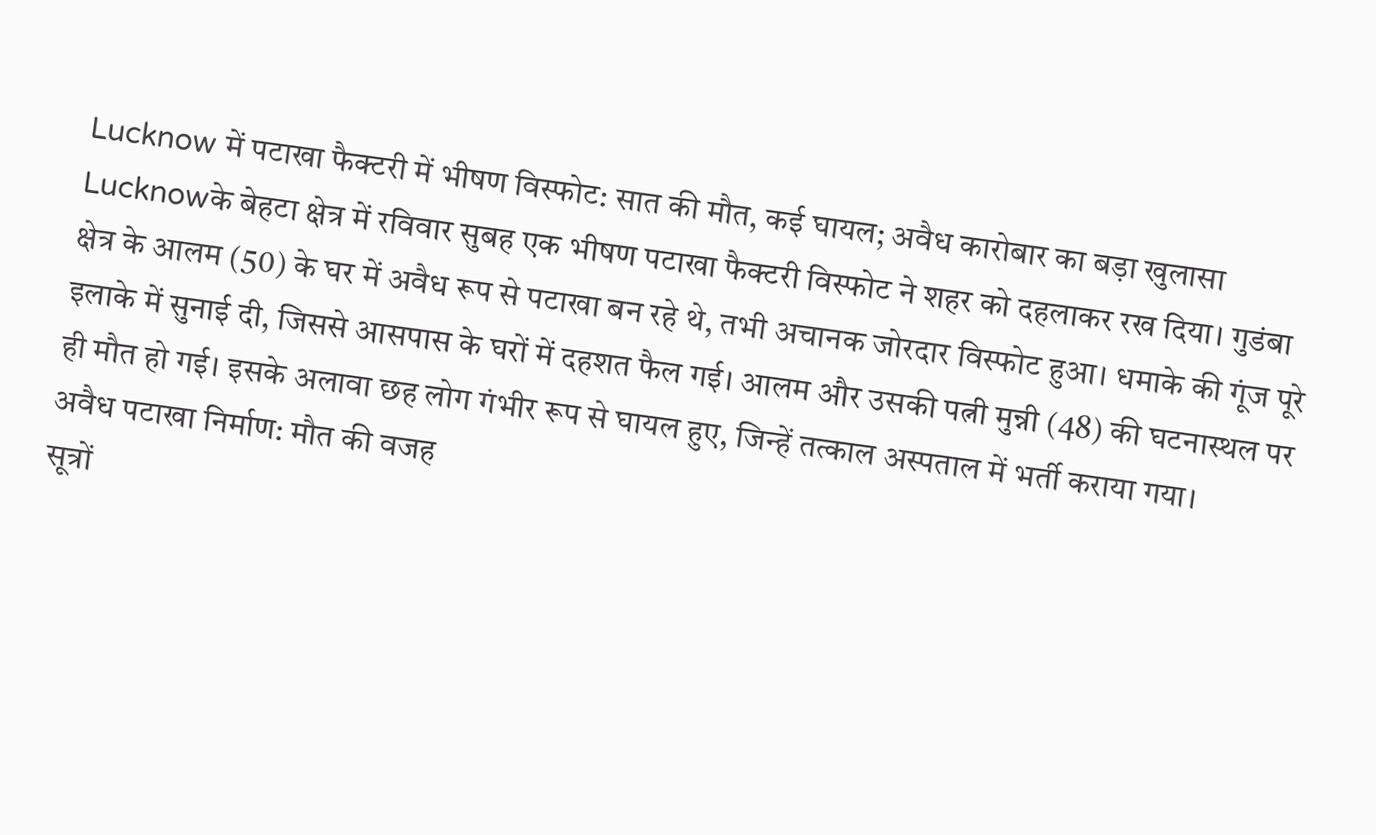Lucknow में पटाखा फैक्टरी में भीषण विस्फोट: सात की मौत, कई घायल; अवैध कारोबार का बड़ा खुलासा
Lucknowके बेहटा क्षेत्र में रविवार सुबह एक भीषण पटाखा फैक्टरी विस्फोट ने शहर को दहलाकर रख दिया। गुडंबा क्षेत्र के आलम (50) के घर में अवैध रूप से पटाखा बन रहे थे, तभी अचानक जोरदार विस्फोट हुआ। धमाके की गूंज पूरे इलाके में सुनाई दी, जिससे आसपास के घरों में दहशत फैल गई। आलम और उसकी पत्नी मुन्नी (48) की घटनास्थल पर ही मौत हो गई। इसके अलावा छह लोग गंभीर रूप से घायल हुए, जिन्हें तत्काल अस्पताल में भर्ती कराया गया।
अवैध पटाखा निर्माण: मौत की वजह
सूत्रों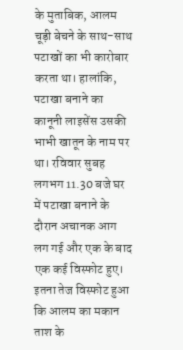के मुताबिक, आलम चूड़ी बेचने के साथ-साथ पटाखों का भी कारोबार करता था। हालांकि, पटाखा बनाने का कानूनी लाइसेंस उसकी भाभी खातून के नाम पर था। रविवार सुबह लगभग 11.30 बजे घर में पटाखा बनाने के दौरान अचानक आग लग गई और एक के बाद एक कई विस्फोट हुए। इतना तेज विस्फोट हुआ कि आलम का मकान ताश के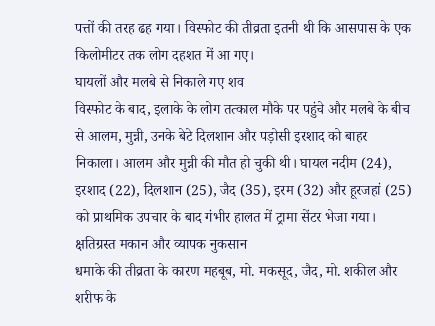पत्तों की तरह ढह गया। विस्फोट की तीव्रता इतनी थी कि आसपास के एक किलोमीटर तक लोग दहशत में आ गए।
घायलों और मलबे से निकाले गए शव
विस्फोट के बाद, इलाके के लोग तत्काल मौके पर पहुंचे और मलबे के बीच से आलम, मुन्नी, उनके बेटे दिलशान और पड़ोसी इरशाद को बाहर निकाला। आलम और मुन्नी की मौत हो चुकी थी। घायल नदीम (24), इरशाद (22), दिलशान (25), जैद (35), इरम (32) और हूरजहां (25) को प्राथमिक उपचार के बाद गंभीर हालत में ट्रामा सेंटर भेजा गया।
क्षतिग्रस्त मकान और व्यापक नुकसान
धमाके की तीव्रता के कारण महबूब, मो. मकसूद, जैद, मो. शकील और शरीफ के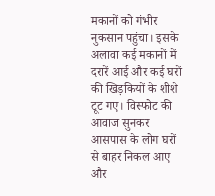मकानों को गंभीर नुकसान पहुंचा। इसके अलावा कई मकानों में दरारें आई और कई घरों की खिड़कियों के शीशे टूट गए। विस्फोट की आवाज सुनकर आसपास के लोग घरों से बाहर निकल आए और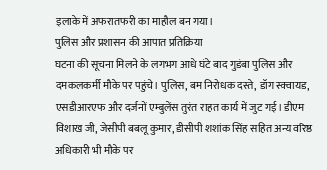इलाके में अफरातफरी का माहौल बन गया।
पुलिस और प्रशासन की आपात प्रतिक्रिया
घटना की सूचना मिलने के लगभग आधे घंटे बाद गुडंबा पुलिस और दमकलकर्मी मौके पर पहुंचे। पुलिस, बम निरोधक दस्ते, डॉग स्क्वायड, एसडीआरएफ और दर्जनों एम्बुलेंस तुरंत राहत कार्य में जुट गई। डीएम विशाख जी, जेसीपी बबलू कुमार, डीसीपी शशांक सिंह सहित अन्य वरिष्ठ अधिकारी भी मौके पर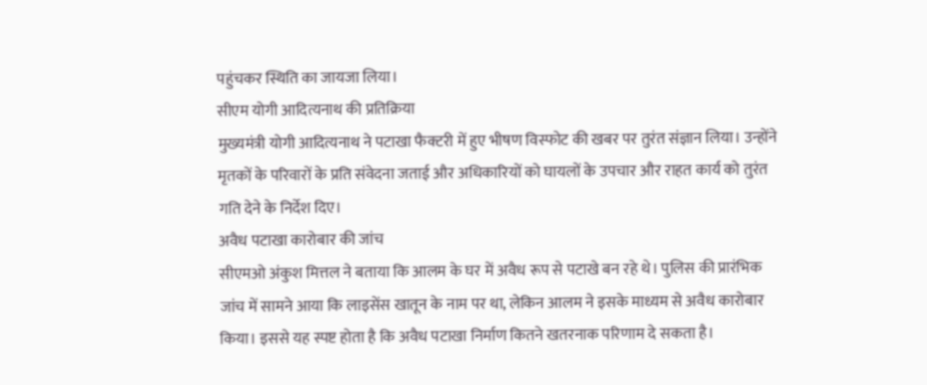पहुंचकर स्थिति का जायजा लिया।
सीएम योगी आदित्यनाथ की प्रतिक्रिया
मुख्यमंत्री योगी आदित्यनाथ ने पटाखा फैक्टरी में हुए भीषण विस्फोट की खबर पर तुरंत संज्ञान लिया। उन्होंने मृतकों के परिवारों के प्रति संवेदना जताई और अधिकारियों को घायलों के उपचार और राहत कार्य को तुरंत गति देने के निर्देश दिए।
अवैध पटाखा कारोबार की जांच
सीएमओ अंकुश मित्तल ने बताया कि आलम के घर में अवैध रूप से पटाखे बन रहे थे। पुलिस की प्रारंभिक जांच में सामने आया कि लाइसेंस खातून के नाम पर था, लेकिन आलम ने इसके माध्यम से अवैध कारोबार किया। इससे यह स्पष्ट होता है कि अवैध पटाखा निर्माण कितने खतरनाक परिणाम दे सकता है।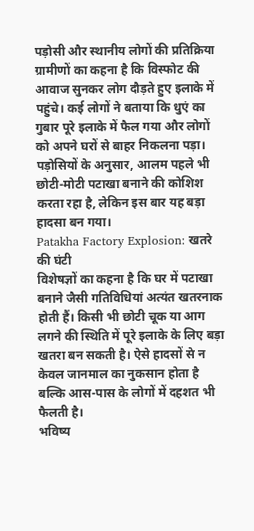पड़ोसी और स्थानीय लोगों की प्रतिक्रिया
ग्रामीणों का कहना है कि विस्फोट की आवाज सुनकर लोग दौड़ते हुए इलाके में पहुंचे। कई लोगों ने बताया कि धुएं का गुबार पूरे इलाके में फैल गया और लोगों को अपने घरों से बाहर निकलना पड़ा। पड़ोसियों के अनुसार, आलम पहले भी छोटी-मोटी पटाखा बनाने की कोशिश करता रहा है, लेकिन इस बार यह बड़ा हादसा बन गया।
Patakha Factory Explosion: खतरे की घंटी
विशेषज्ञों का कहना है कि घर में पटाखा बनाने जैसी गतिविधियां अत्यंत खतरनाक होती हैं। किसी भी छोटी चूक या आग लगने की स्थिति में पूरे इलाके के लिए बड़ा खतरा बन सकती है। ऐसे हादसों से न केवल जानमाल का नुकसान होता है बल्कि आस-पास के लोगों में दहशत भी फैलती है।
भविष्य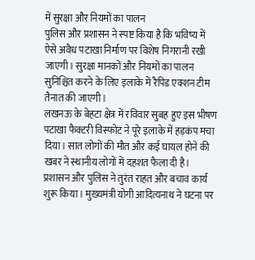में सुरक्षा और नियमों का पालन
पुलिस और प्रशासन ने स्पष्ट किया है कि भविष्य में ऐसे अवैध पटाखा निर्माण पर विशेष निगरानी रखी जाएगी। सुरक्षा मानकों और नियमों का पालन सुनिश्चित करने के लिए इलाके में रैपिड एक्शन टीम तैनात की जाएगी।
लखनऊ के बेहटा क्षेत्र में रविवार सुबह हुए इस भीषण पटाखा फैक्टरी विस्फोट ने पूरे इलाके में हड़कंप मचा दिया। सात लोगों की मौत और कई घायल होने की खबर ने स्थानीय लोगों में दहशत फैला दी है। प्रशासन और पुलिस ने तुरंत राहत और बचाव कार्य शुरू किया। मुख्यमंत्री योगी आदित्यनाथ ने घटना पर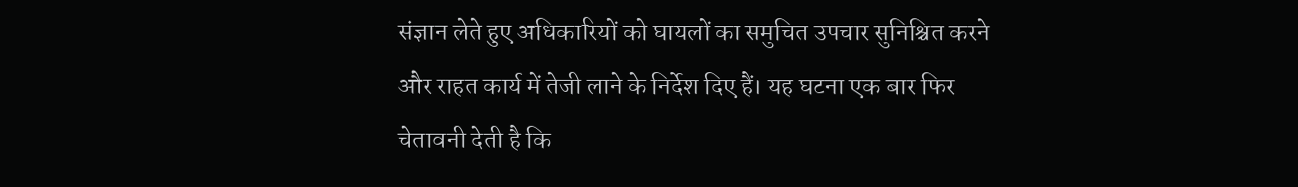संज्ञान लेते हुए अधिकारियों को घायलों का समुचित उपचार सुनिश्चित करने और राहत कार्य में तेजी लाने के निर्देश दिए हैं। यह घटना एक बार फिर चेतावनी देती है कि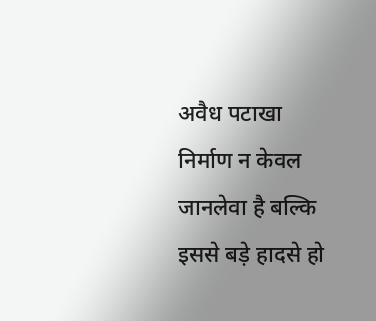अवैध पटाखा निर्माण न केवल जानलेवा है बल्कि इससे बड़े हादसे हो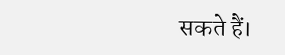सकते हैं।